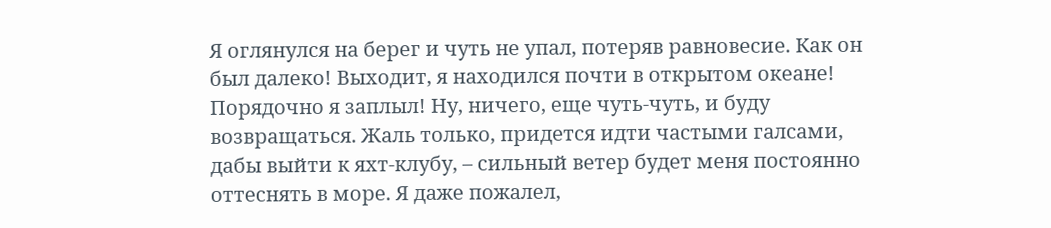Я оглянулся на берег и чуть не упал, потеряв равновесие. Как он был далеко! Выходит, я находился почти в открытом океане! Порядочно я заплыл! Ну, ничего, еще чуть-чуть, и буду возвращаться. Жаль только, придется идти частыми галсами, дабы выйти к яхт-клубу, – сильный ветер будет меня постоянно оттеснять в море. Я даже пожалел,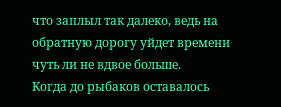что заплыл так далеко, ведь на обратную дорогу уйдет времени чуть ли не вдвое больше.
Когда до рыбаков оставалось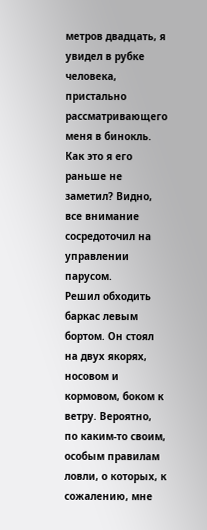метров двадцать, я увидел в рубке человека, пристально рассматривающего меня в бинокль. Как это я его раньше не заметил? Видно, все внимание сосредоточил на управлении парусом.
Решил обходить баркас левым бортом. Он стоял на двух якорях, носовом и кормовом, боком к ветру. Вероятно, по каким-то своим, особым правилам ловли, о которых, к сожалению, мне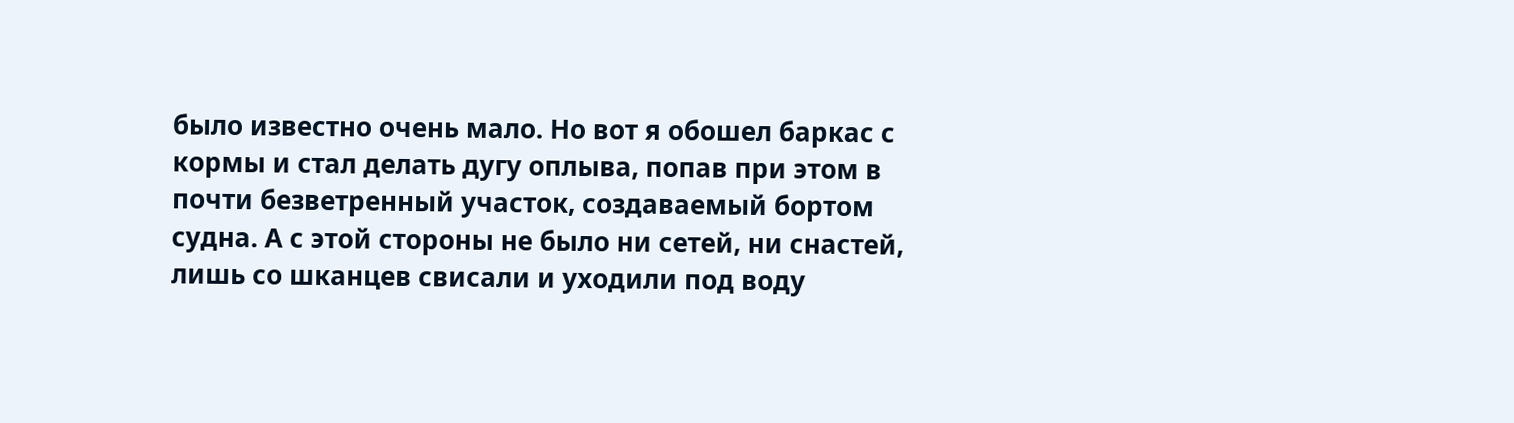было известно очень мало. Но вот я обошел баркас с кормы и стал делать дугу оплыва, попав при этом в почти безветренный участок, создаваемый бортом судна. А с этой стороны не было ни сетей, ни снастей, лишь со шканцев свисали и уходили под воду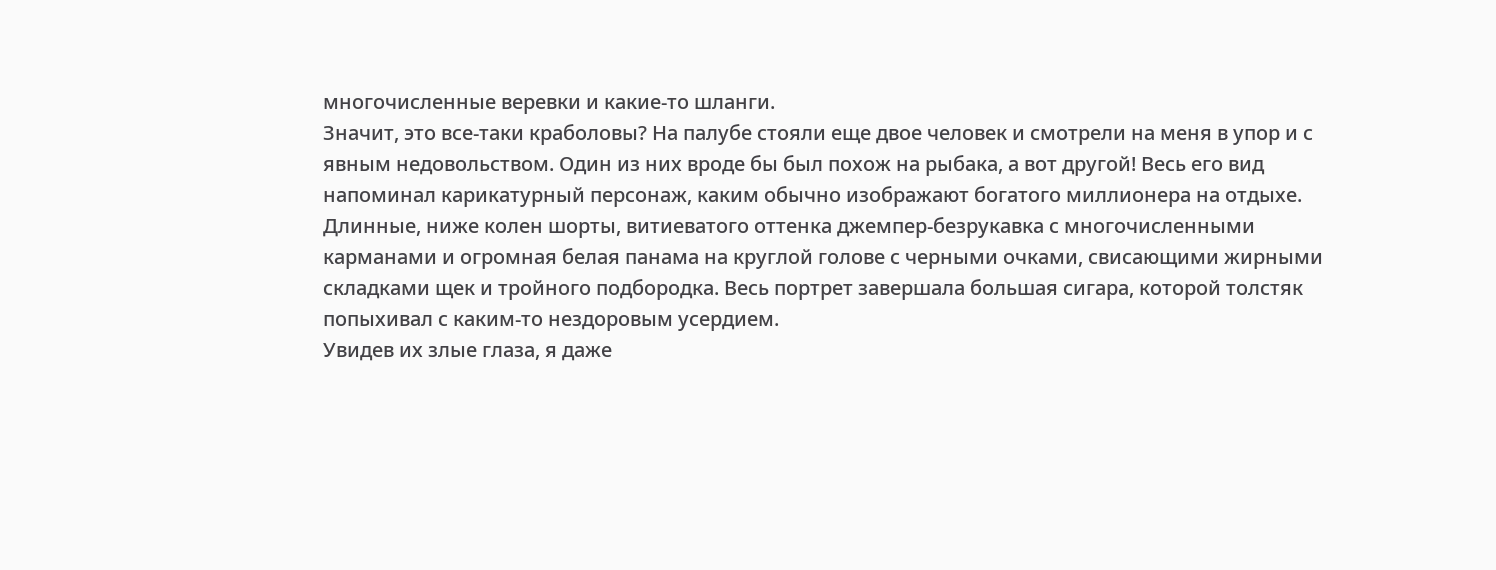многочисленные веревки и какие-то шланги.
Значит, это все-таки краболовы? На палубе стояли еще двое человек и смотрели на меня в упор и с явным недовольством. Один из них вроде бы был похож на рыбака, а вот другой! Весь его вид напоминал карикатурный персонаж, каким обычно изображают богатого миллионера на отдыхе. Длинные, ниже колен шорты, витиеватого оттенка джемпер-безрукавка с многочисленными карманами и огромная белая панама на круглой голове с черными очками, свисающими жирными складками щек и тройного подбородка. Весь портрет завершала большая сигара, которой толстяк попыхивал с каким-то нездоровым усердием.
Увидев их злые глаза, я даже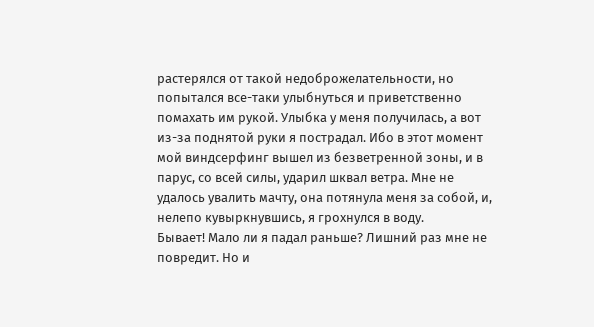растерялся от такой недоброжелательности, но попытался все-таки улыбнуться и приветственно помахать им рукой. Улыбка у меня получилась, а вот из-за поднятой руки я пострадал. Ибо в этот момент мой виндсерфинг вышел из безветренной зоны, и в парус, со всей силы, ударил шквал ветра. Мне не удалось увалить мачту, она потянула меня за собой, и, нелепо кувыркнувшись, я грохнулся в воду.
Бывает! Мало ли я падал раньше? Лишний раз мне не повредит. Но и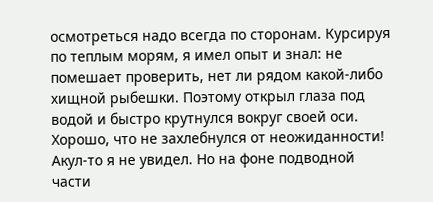осмотреться надо всегда по сторонам. Курсируя по теплым морям, я имел опыт и знал: не помешает проверить, нет ли рядом какой-либо хищной рыбешки. Поэтому открыл глаза под водой и быстро крутнулся вокруг своей оси. Хорошо, что не захлебнулся от неожиданности! Акул-то я не увидел. Но на фоне подводной части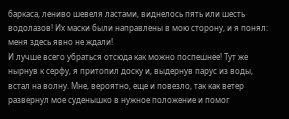баркаса, лениво шевеля ластами, виднелось пять или шесть водолазов! Их маски были направлены в мою сторону, и я понял: меня здесь явно не ждали!
И лучше всего убраться отсюда как можно поспешнее! Тут же нырнув к серфу, я притопил доску и, выдернув парус из воды, встал на волну. Мне, вероятно, еще и повезло, так как ветер развернул мое суденышко в нужное положение и помог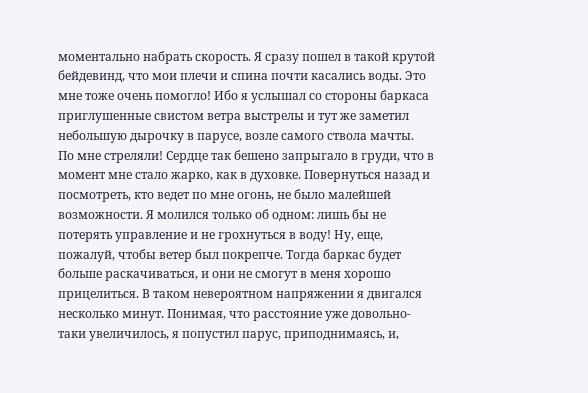моментально набрать скорость. Я сразу пошел в такой крутой бейдевинд, что мои плечи и спина почти касались воды. Это мне тоже очень помогло! Ибо я услышал со стороны баркаса приглушенные свистом ветра выстрелы и тут же заметил небольшую дырочку в парусе, возле самого ствола мачты.
По мне стреляли! Сердце так бешено запрыгало в груди, что в момент мне стало жарко, как в духовке. Повернуться назад и посмотреть, кто ведет по мне огонь, не было малейшей возможности. Я молился только об одном: лишь бы не потерять управление и не грохнуться в воду! Ну, еще, пожалуй, чтобы ветер был покрепче. Тогда баркас будет больше раскачиваться, и они не смогут в меня хорошо прицелиться. В таком невероятном напряжении я двигался несколько минут. Понимая, что расстояние уже довольно-таки увеличилось, я попустил парус, приподнимаясь, и,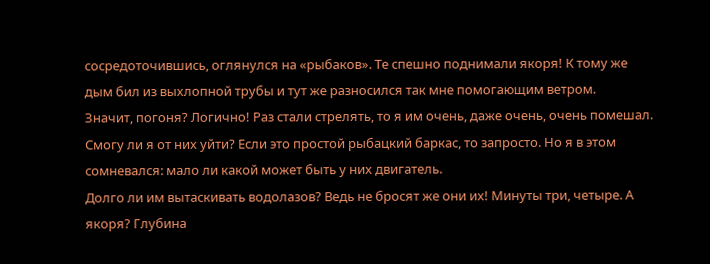сосредоточившись, оглянулся на «рыбаков». Те спешно поднимали якоря! К тому же дым бил из выхлопной трубы и тут же разносился так мне помогающим ветром.
Значит, погоня? Логично! Раз стали стрелять, то я им очень, даже очень, очень помешал. Смогу ли я от них уйти? Если это простой рыбацкий баркас, то запросто. Но я в этом сомневался: мало ли какой может быть у них двигатель.
Долго ли им вытаскивать водолазов? Ведь не бросят же они их! Минуты три, четыре. А якоря? Глубина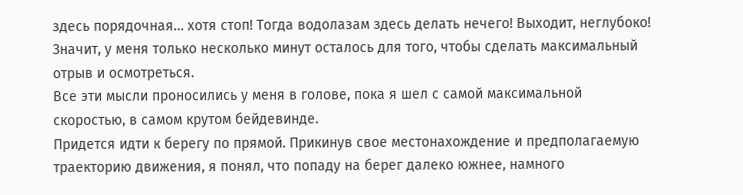здесь порядочная… хотя стоп! Тогда водолазам здесь делать нечего! Выходит, неглубоко! Значит, у меня только несколько минут осталось для того, чтобы сделать максимальный отрыв и осмотреться.
Все эти мысли проносились у меня в голове, пока я шел с самой максимальной скоростью, в самом крутом бейдевинде.
Придется идти к берегу по прямой. Прикинув свое местонахождение и предполагаемую траекторию движения, я понял, что попаду на берег далеко южнее, намного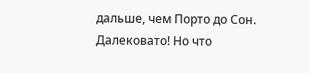дальше, чем Порто до Сон. Далековато! Но что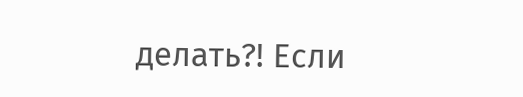делать?! Если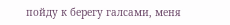пойду к берегу галсами, меня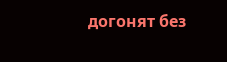догонят без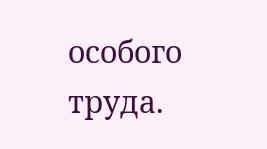особого труда.